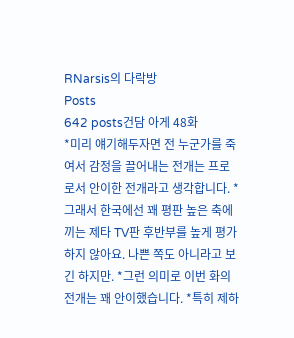RNarsis의 다락방
Posts
642 posts건담 아게 48화
*미리 얘기해두자면 전 누군가를 죽여서 감정을 끌어내는 전개는 프로로서 안이한 전개라고 생각합니다. *그래서 한국에선 꽤 평판 높은 축에 끼는 제타 TV판 후반부를 높게 평가하지 않아요. 나쁜 쪽도 아니라고 보긴 하지만. *그런 의미로 이번 화의 전개는 꽤 안이했습니다. *특히 제하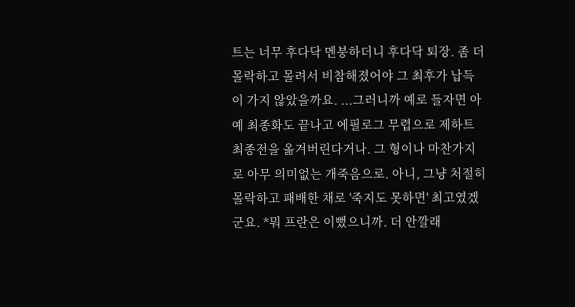트는 너무 후다닥 멘붕하더니 후다닥 퇴장. 좀 더 몰락하고 몰려서 비참해졌어야 그 최후가 납득이 가지 않았을까요. ...그러니까 예로 들자면 아예 최종화도 끝나고 에필로그 무렵으로 제하트 최종전을 옮겨버린다거나. 그 형이나 마찬가지로 아무 의미없는 개죽음으로. 아니, 그냥 처절히 몰락하고 패배한 채로 '죽지도 못하면' 최고였겠군요. *뭐 프란은 이뻤으니까. 더 안깔래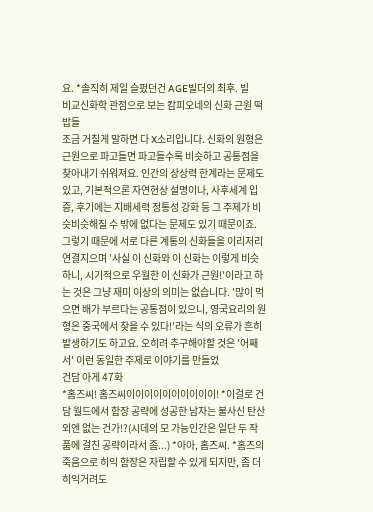요. *솔직히 제일 슬펐던건 AGE빌더의 최후. 빌
비교신화학 관점으로 보는 캄피오네의 신화 근원 떡밥들
조금 거칠게 말하면 다 X소리입니다. 신화의 원형은 근원으로 파고들면 파고들수록 비슷하고 공통점을 찾아내기 쉬워져요. 인간의 상상력 한계라는 문제도 있고, 기본적으론 자연현상 설명이나, 사후세계 입증, 후기에는 지배세력 정통성 강화 등 그 주제가 비슷비슷해질 수 밖에 없다는 문제도 있기 때문이죠. 그렇기 때문에 서로 다른 계통의 신화들을 이리저리 연결지으며 '사실 이 신화와 이 신화는 이렇게 비슷하니, 시기적으로 우월한 이 신화가 근원!'이라고 하는 것은 그냥 재미 이상의 의미는 없습니다. '많이 먹으면 배가 부르다는 공통점이 있으니, 영국요리의 원형은 중국에서 찾을 수 있다!'라는 식의 오류가 흔히 발생하기도 하고요. 오히려 추구해야할 것은 '어째서' 이런 동일한 주제로 이야기를 만들었
건담 아게 47화
*홈즈씨! 홈즈씨이이이이이이이이이이! *이걸로 건담 월드에서 함장 공략에 성공한 남자는 불사신 탄산 외엔 없는 건가!?(시데의 모 가능인간은 일단 두 작품에 걸친 공략이라서 좀...) *아아, 홈즈씨. *홈즈의 죽음으로 히익 함장은 자립할 수 있게 되지만, 좀 더 히익거려도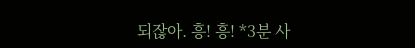되잖아. 흥! 흥! *3분 사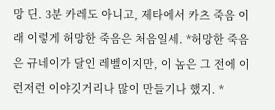망 딘. 3분 카레도 아니고, 제타에서 카츠 죽음 이래 이렇게 허망한 죽음은 처음일세. *허망한 죽음은 규네이가 달인 레벨이지만, 이 놈은 그 전에 이런저런 이야깃거리나 많이 만들기나 했지. *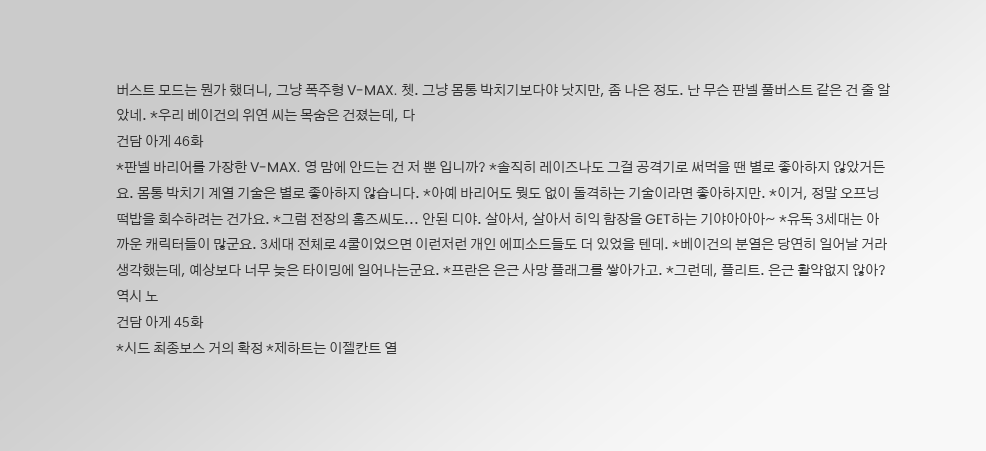버스트 모드는 뭔가 했더니, 그냥 폭주형 V-MAX. 쳇. 그냥 몸통 박치기보다야 낫지만, 좀 나은 정도. 난 무슨 판넬 풀버스트 같은 건 줄 알았네. *우리 베이건의 위연 씨는 목숨은 건졌는데, 다
건담 아게 46화
*판넬 바리어를 가장한 V-MAX. 영 맘에 안드는 건 저 뿐 입니까? *솔직히 레이즈나도 그걸 공격기로 써먹을 땐 별로 좋아하지 않았거든요. 몸통 박치기 계열 기술은 별로 좋아하지 않습니다. *아예 바리어도 뭣도 없이 돌격하는 기술이라면 좋아하지만. *이거, 정말 오프닝 떡밥을 회수하려는 건가요. *그럼 전장의 홈즈씨도... 안된 디야. 살아서, 살아서 히익 함장을 GET하는 기야아아아~ *유독 3세대는 아까운 캐릭터들이 많군요. 3세대 전체로 4쿨이었으면 이런저런 개인 에피소드들도 더 있었을 텐데. *베이건의 분열은 당연히 일어날 거라 생각했는데, 예상보다 너무 늦은 타이밍에 일어나는군요. *프란은 은근 사망 플래그를 쌓아가고. *그런데, 플리트. 은근 활약없지 않아? 역시 노
건담 아게 45화
*시드 최종보스 거의 확정 *제하트는 이젤칸트 열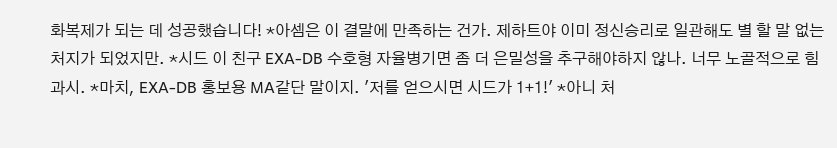화복제가 되는 데 성공했습니다! *아셈은 이 결말에 만족하는 건가. 제하트야 이미 정신승리로 일관해도 별 할 말 없는 처지가 되었지만. *시드 이 친구 EXA-DB 수호형 자율병기면 좀 더 은밀성을 추구해야하지 않나. 너무 노골적으로 힘 과시. *마치, EXA-DB 홍보용 MA같단 말이지. '저를 얻으시면 시드가 1+1!' *아니 처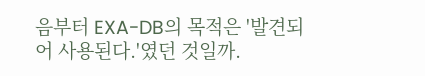음부터 EXA-DB의 목적은 '발견되어 사용된다.'였던 것일까.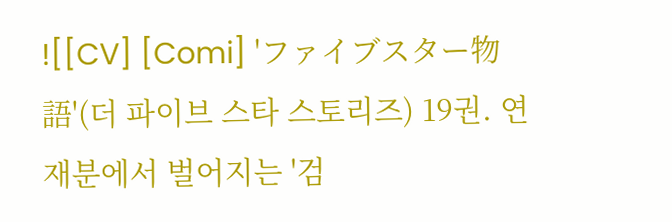![[CV] [Comi] 'ファイブスター物語'(더 파이브 스타 스토리즈) 19권. 연재분에서 벌어지는 '검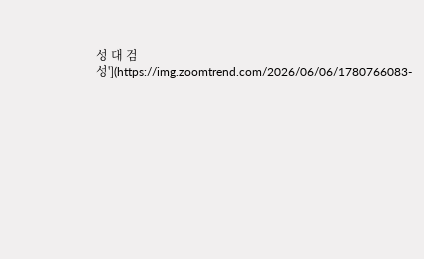성 대 검성'](https://img.zoomtrend.com/2026/06/06/1780766083-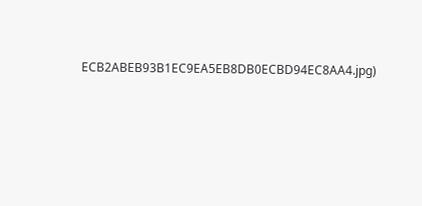ECB2ABEB93B1EC9EA5EB8DB0ECBD94EC8AA4.jpg)